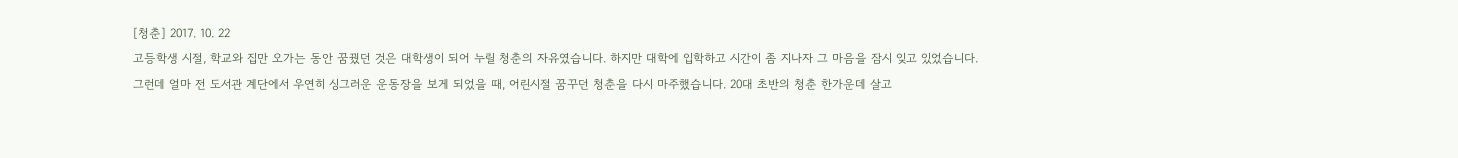[청춘] 2017. 10. 22
고등학생 시절, 학교와 집만 오가는 동안 꿈꿨던 것은 대학생이 되어 누릴 청춘의 자유였습니다. 하지만 대학에 입학하고 시간이 좀 지나자 그 마음을 잠시 잊고 있었습니다.
그런데 얼마 전 도서관 계단에서 우연히 싱그러운 운동장을 보게 되었을 때, 어린시절 꿈꾸던 청춘을 다시 마주했습니다. 20대 초반의 청춘 한가운데 살고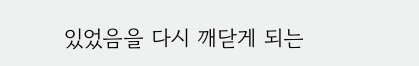있었음을 다시 깨닫게 되는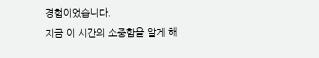경험이었습니다.
지금 이 시간의 소중함을 알게 해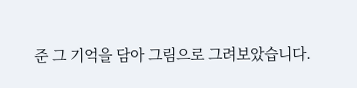준 그 기억을 담아 그림으로 그려보았습니다.